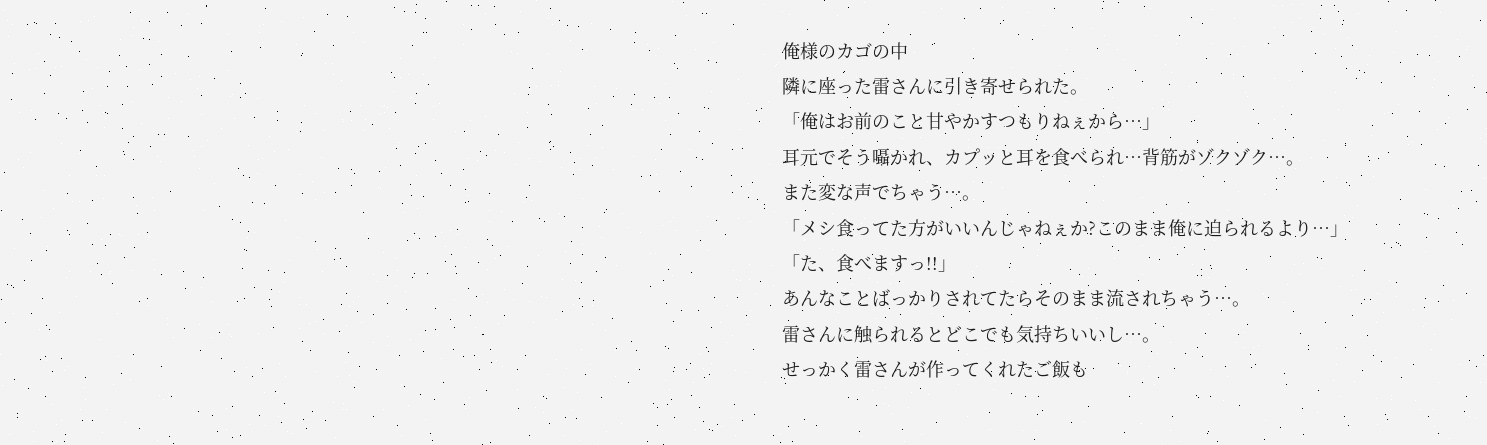俺様のカゴの中
隣に座った雷さんに引き寄せられた。
「俺はお前のこと甘やかすつもりねぇから…」
耳元でそう囁かれ、カプッと耳を食べられ…背筋がゾクゾク…。
また変な声でちゃう…。
「メシ食ってた方がいいんじゃねぇか?このまま俺に迫られるより…」
「た、食べますっ!!」
あんなことばっかりされてたらそのまま流されちゃう…。
雷さんに触られるとどこでも気持ちいいし…。
せっかく雷さんが作ってくれたご飯も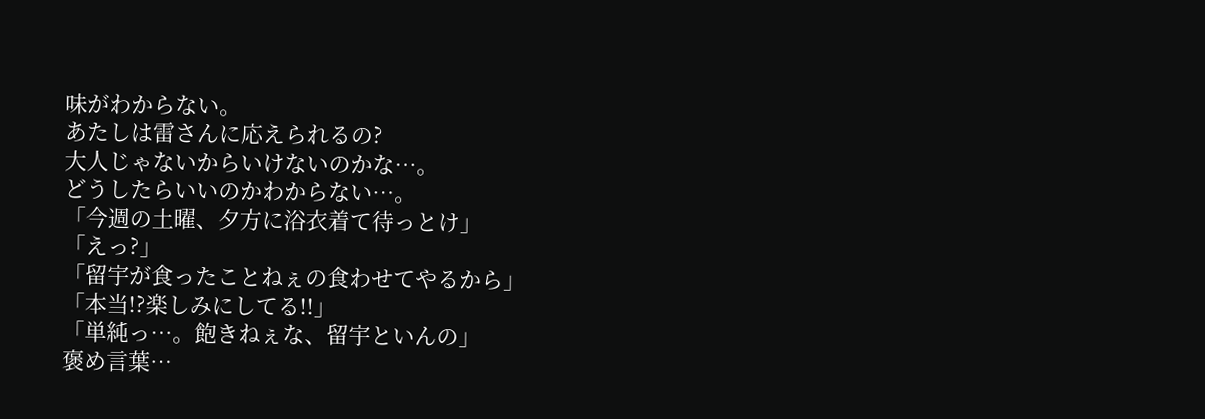味がわからない。
あたしは雷さんに応えられるの?
大人じゃないからいけないのかな…。
どうしたらいいのかわからない…。
「今週の土曜、夕方に浴衣着て待っとけ」
「えっ?」
「留宇が食ったことねぇの食わせてやるから」
「本当!?楽しみにしてる!!」
「単純っ…。飽きねぇな、留宇といんの」
褒め言葉…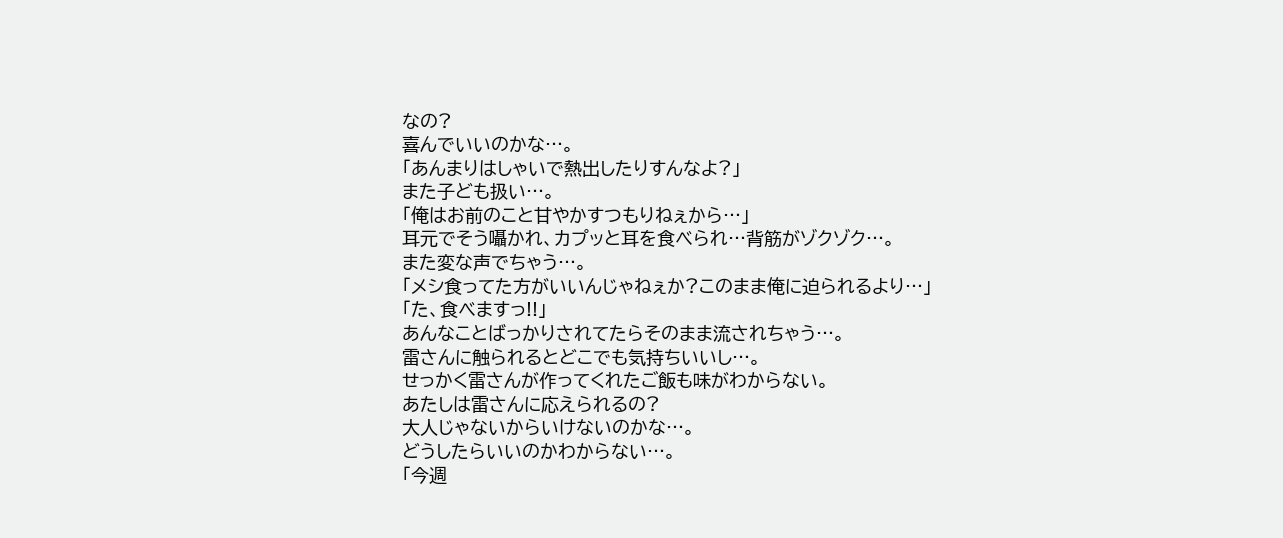なの?
喜んでいいのかな…。
「あんまりはしゃいで熱出したりすんなよ?」
また子ども扱い…。
「俺はお前のこと甘やかすつもりねぇから…」
耳元でそう囁かれ、カプッと耳を食べられ…背筋がゾクゾク…。
また変な声でちゃう…。
「メシ食ってた方がいいんじゃねぇか?このまま俺に迫られるより…」
「た、食べますっ!!」
あんなことばっかりされてたらそのまま流されちゃう…。
雷さんに触られるとどこでも気持ちいいし…。
せっかく雷さんが作ってくれたご飯も味がわからない。
あたしは雷さんに応えられるの?
大人じゃないからいけないのかな…。
どうしたらいいのかわからない…。
「今週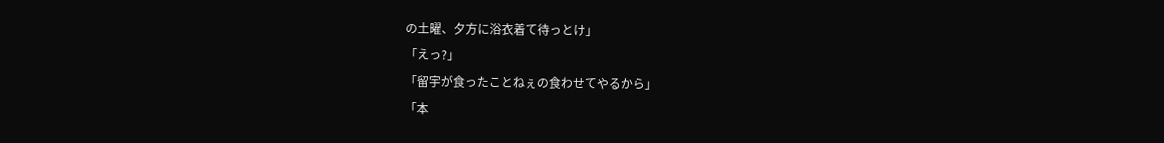の土曜、夕方に浴衣着て待っとけ」
「えっ?」
「留宇が食ったことねぇの食わせてやるから」
「本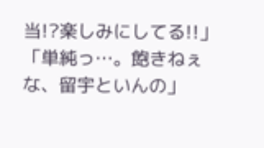当!?楽しみにしてる!!」
「単純っ…。飽きねぇな、留宇といんの」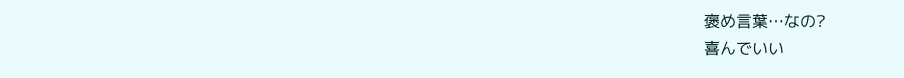褒め言葉…なの?
喜んでいい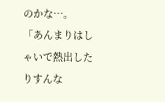のかな…。
「あんまりはしゃいで熱出したりすんな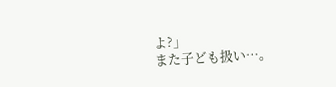よ?」
また子ども扱い…。